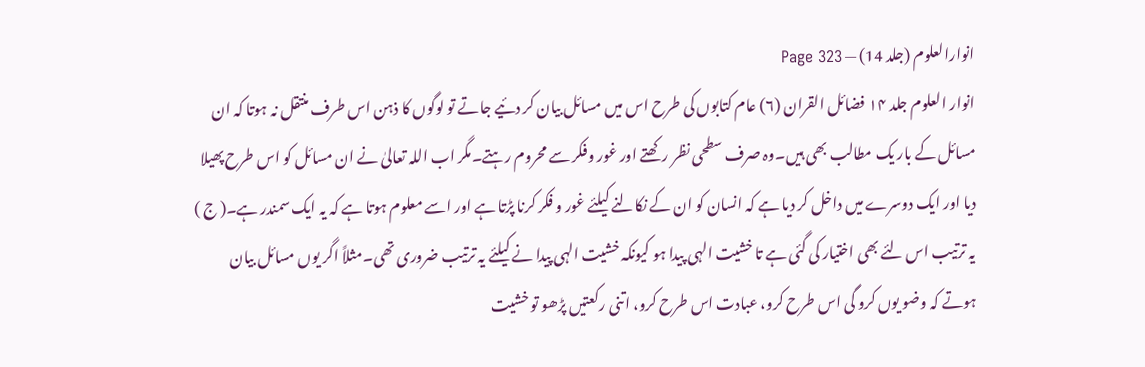انوارالعلوم (جلد 14) — Page 323
انوار العلوم جلد ۱۴ فضائل القران (۶) عام کتابوں کی طرح اس میں مسائل بیان کر دئیے جاتے تو لوگوں کا ذہن اس طرف منتقل نہ ہوتا کہ ان مسائل کے بار یک مطالب بھی ہیں۔وہ صرف سطحی نظر رکھتے اور غور وفکر سے محروم رہتے۔مگر اب اللہ تعالیٰ نے ان مسائل کو اس طرح پھیلا دیا اور ایک دوسرے میں داخل کر دیا ہے کہ انسان کو ان کے نکالنے کیلئے غور و فکر کرنا پڑتا ہے اور اسے معلوم ہوتا ہے کہ یہ ایک سمندر ہے۔( ج ) یہ ترتیب اس لئے بھی اختیار کی گئی ہے تا خشیت الہی پیدا ہو کیونکہ خشیت الہی پیدا نے کیلئے یہ ترتیب ضروری تھی۔مثلاً اگر یوں مسائل بیان ہوتے کہ وضو یوں کرو گی اس طرح کرو، عبادت اس طرح کرو، اتنی رکعتیں پڑھو تو خشیت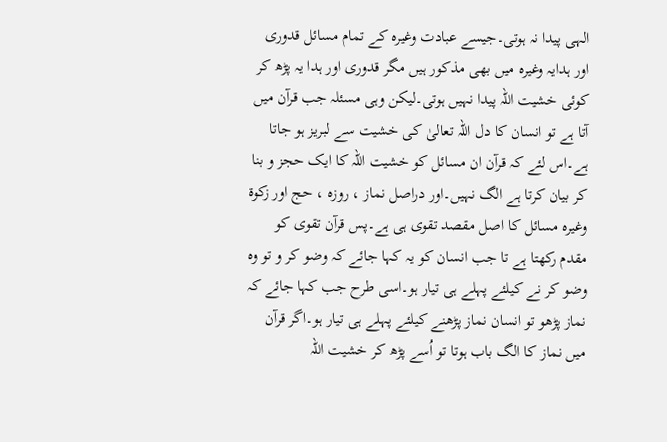الہی پیدا نہ ہوتی۔جیسے عبادت وغیرہ کے تمام مسائل قدوری اور ہدایہ وغیرہ میں بھی مذکور ہیں مگر قدوری اور ہدا یہ پڑھ کر کوئی خشیت اللہ پیدا نہیں ہوتی۔لیکن وہی مسئلہ جب قرآن میں آتا ہے تو انسان کا دل اللہ تعالیٰ کی خشیت سے لبریز ہو جاتا ہے۔اس لئے کہ قرآن ان مسائل کو خشیت اللہ کا ایک حجز و بنا کر بیان کرتا ہے الگ نہیں۔اور دراصل نماز ، روزہ ، حج اور زکوۃ وغیرہ مسائل کا اصل مقصد تقوی ہی ہے۔پس قرآن تقوی کو مقدم رکھتا ہے تا جب انسان کو یہ کہا جائے کہ وضو کر و تو وہ وضو کر نے کیلئے پہلے ہی تیار ہو۔اسی طرح جب کہا جائے کہ نماز پڑھو تو انسان نماز پڑھنے کیلئے پہلے ہی تیار ہو۔اگر قرآن میں نماز کا الگ باب ہوتا تو اُسے پڑھ کر خشیت اللہ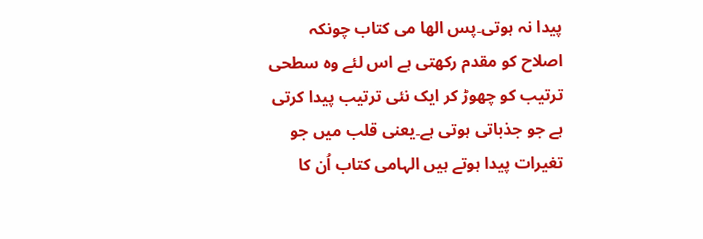پیدا نہ ہوتی۔پس الها می کتاب چونکہ اصلاح کو مقدم رکھتی ہے اس لئے وہ سطحی ترتیب کو چھوڑ کر ایک نئی ترتیب پیدا کرتی ہے جو جذباتی ہوتی ہے۔یعنی قلب میں جو تغیرات پیدا ہوتے ہیں الہامی کتاب اُن کا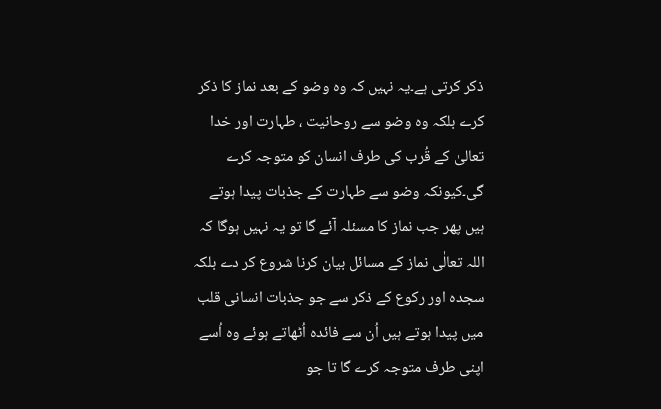ذکر کرتی ہے۔یہ نہیں کہ وہ وضو کے بعد نماز کا ذکر کرے بلکہ وہ وضو سے روحانیت ، طہارت اور خدا تعالیٰ کے قُرب کی طرف انسان کو متوجہ کرے گی۔کیونکہ وضو سے طہارت کے جذبات پیدا ہوتے ہیں پھر جب نماز کا مسئلہ آئے گا تو یہ نہیں ہوگا کہ اللہ تعالٰی نماز کے مسائل بیان کرنا شروع کر دے بلکہ سجدہ اور رکوع کے ذکر سے جو جذبات انسانی قلب میں پیدا ہوتے ہیں اُن سے فائدہ اُٹھاتے ہوئے وہ اُسے اپنی طرف متوجہ کرے گا تا جو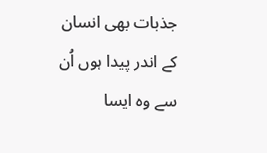جذبات بھی انسان کے اندر پیدا ہوں اُن سے وہ ایسا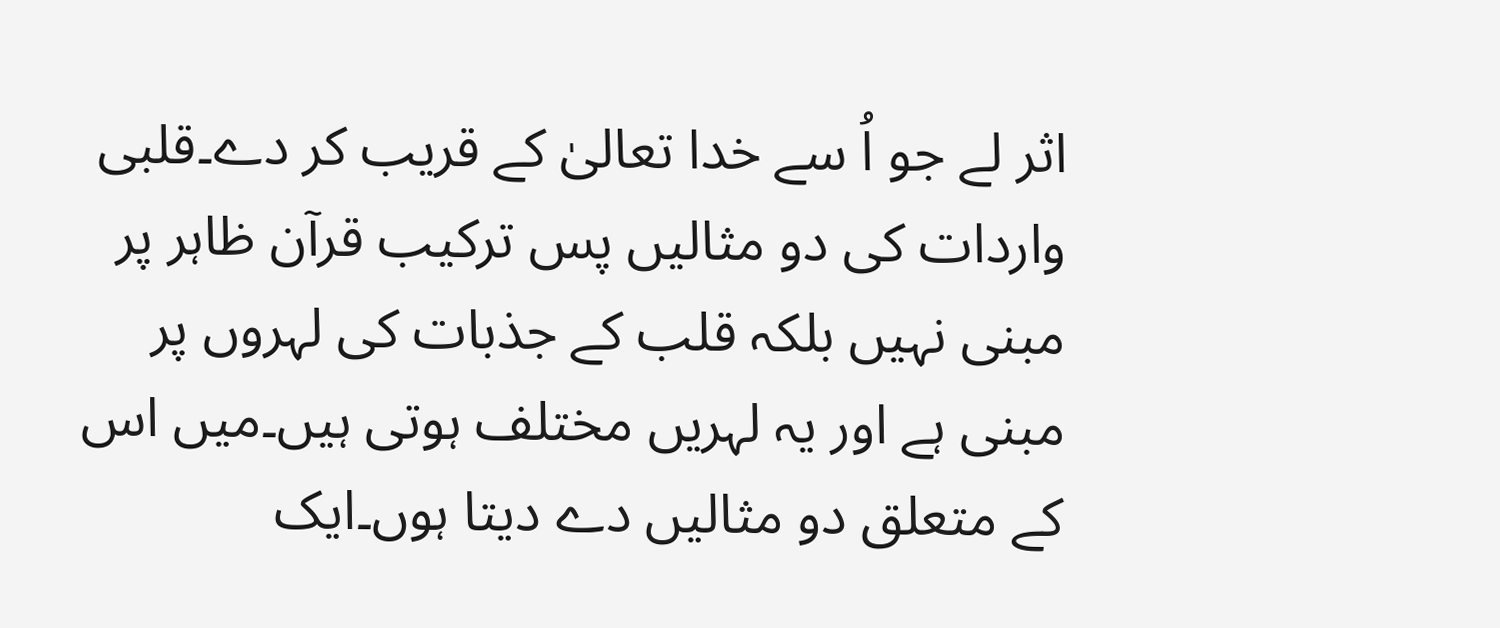اثر لے جو اُ سے خدا تعالیٰ کے قریب کر دے۔قلبی واردات کی دو مثالیں پس ترکیب قرآن ظاہر پر مبنی نہیں بلکہ قلب کے جذبات کی لہروں پر مبنی ہے اور یہ لہریں مختلف ہوتی ہیں۔میں اس کے متعلق دو مثالیں دے دیتا ہوں۔ایک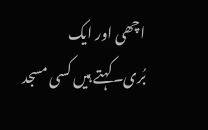اچھی اور ایک بُری۔کہتے ہیں کسی مسجد